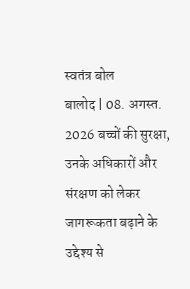स्वतंत्र बोल
बालोद | 08. अगस्त. 2026 बच्चों की सुरक्षा, उनके अधिकारों और संरक्षण को लेकर जागरूकता बढ़ाने के उद्देश्य से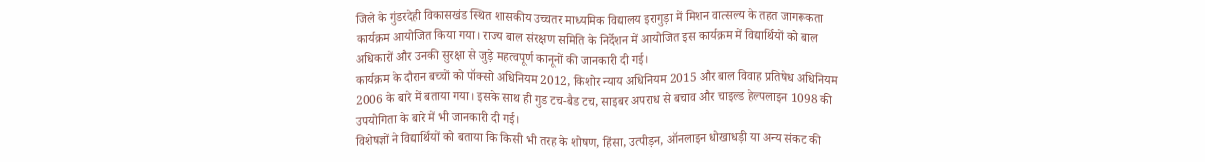जिले के गुंडरदेही विकासखंड स्थित शासकीय उच्चतर माध्यमिक विद्यालय इरागुड़ा में मिशन वात्सल्य के तहत जागरूकता कार्यक्रम आयोजित किया गया। राज्य बाल संरक्षण समिति के निर्देशन में आयोजित इस कार्यक्रम में विद्यार्थियों को बाल अधिकारों और उनकी सुरक्षा से जुड़े महत्वपूर्ण कानूनों की जानकारी दी गई।
कार्यक्रम के दौरान बच्चों को पॉक्सो अधिनियम 2012, किशोर न्याय अधिनियम 2015 और बाल विवाह प्रतिषेध अधिनियम 2006 के बारे में बताया गया। इसके साथ ही गुड टच-बैड टच, साइबर अपराध से बचाव और चाइल्ड हेल्पलाइन 1098 की उपयोगिता के बारे में भी जानकारी दी गई।
विशेषज्ञों ने विद्यार्थियों को बताया कि किसी भी तरह के शोषण, हिंसा, उत्पीड़न, ऑनलाइन धोखाधड़ी या अन्य संकट की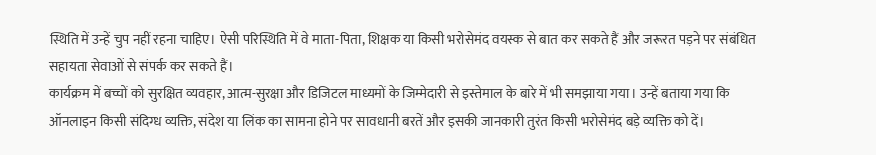स्थिति में उन्हें चुप नहीं रहना चाहिए। ऐसी परिस्थिति में वे माता-पिता, शिक्षक या किसी भरोसेमंद वयस्क से बात कर सकते हैं और जरूरत पड़ने पर संबंधित सहायता सेवाओं से संपर्क कर सकते हैं।
कार्यक्रम में बच्चों को सुरक्षित व्यवहार, आत्म-सुरक्षा और डिजिटल माध्यमों के जिम्मेदारी से इस्तेमाल के बारे में भी समझाया गया। उन्हें बताया गया कि ऑनलाइन किसी संदिग्ध व्यक्ति, संदेश या लिंक का सामना होने पर सावधानी बरतें और इसकी जानकारी तुरंत किसी भरोसेमंद बड़े व्यक्ति को दें।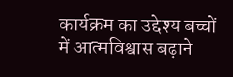कार्यक्रम का उद्देश्य बच्चों में आत्मविश्वास बढ़ाने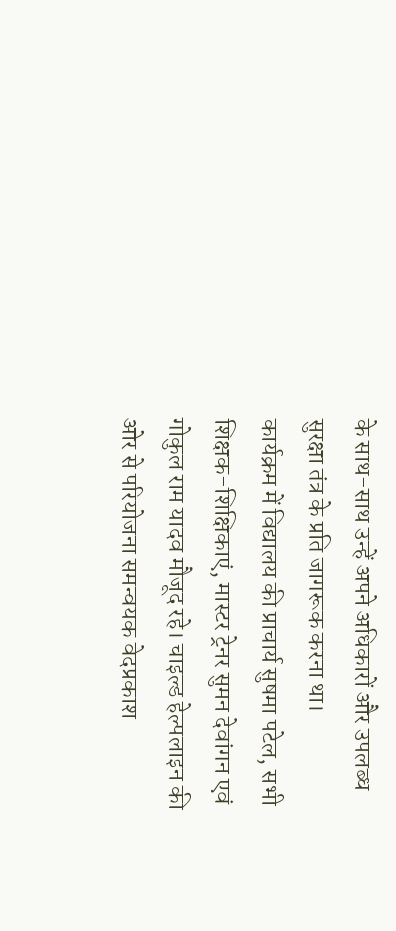के साथ-साथ उन्हें अपने अधिकारों और उपलब्ध सुरक्षा तंत्र के प्रति जागरूक करना था।
कार्यक्रम में विद्यालय की प्राचार्य सुषमा पटेल, सभी शिक्षक-शिक्षिकाएं, मास्टर ट्रेनर सुमन देवांगन एवं गोकुल राम यादव मौजूद रहे। चाइल्ड हेल्पलाइन की ओर से परियोजना समन्वयक वेदप्रकाश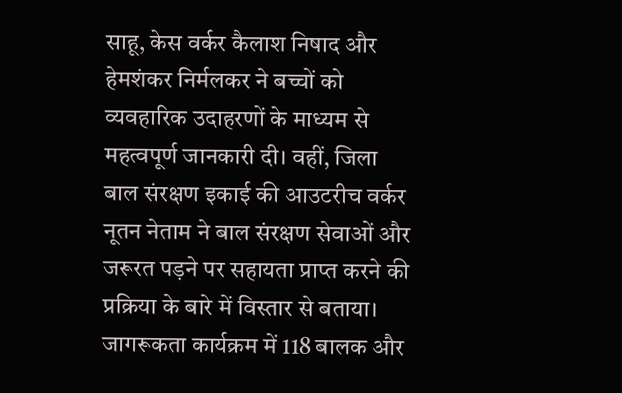साहू, केस वर्कर कैलाश निषाद और हेमशंकर निर्मलकर ने बच्चों को व्यवहारिक उदाहरणों के माध्यम से महत्वपूर्ण जानकारी दी। वहीं, जिला बाल संरक्षण इकाई की आउटरीच वर्कर नूतन नेताम ने बाल संरक्षण सेवाओं और जरूरत पड़ने पर सहायता प्राप्त करने की प्रक्रिया के बारे में विस्तार से बताया।
जागरूकता कार्यक्रम में 118 बालक और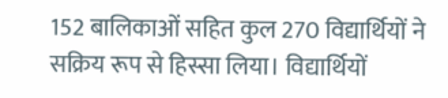152 बालिकाओं सहित कुल 270 विद्यार्थियों ने सक्रिय रूप से हिस्सा लिया। विद्यार्थियों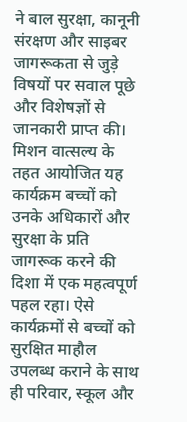ने बाल सुरक्षा, कानूनी संरक्षण और साइबर जागरूकता से जुड़े विषयों पर सवाल पूछे और विशेषज्ञों से जानकारी प्राप्त की।
मिशन वात्सल्य के तहत आयोजित यह कार्यक्रम बच्चों को उनके अधिकारों और सुरक्षा के प्रति जागरूक करने की दिशा में एक महत्वपूर्ण पहल रहा। ऐसे कार्यक्रमों से बच्चों को सुरक्षित माहौल उपलब्ध कराने के साथ ही परिवार, स्कूल और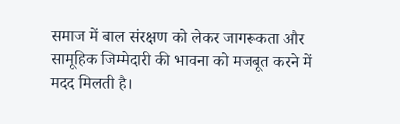समाज में बाल संरक्षण को लेकर जागरूकता और सामूहिक जिम्मेदारी की भावना को मजबूत करने में मदद मिलती है।